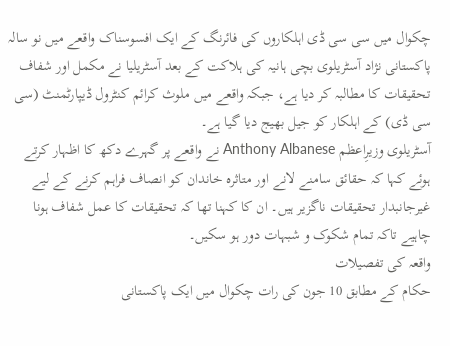چکوال میں سی سی ڈی اہلکاروں کی فائرنگ کے ایک افسوسناک واقعے میں نو سالہ پاکستانی نژاد آسٹریلوی بچی ہانیہ کی ہلاکت کے بعد آسٹریلیا نے مکمل اور شفاف تحقیقات کا مطالبہ کر دیا ہے، جبکہ واقعے میں ملوث کرائم کنٹرول ڈیپارٹمنٹ (سی سی ڈی) کے اہلکار کو جیل بھیج دیا گیا ہے۔
آسٹریلوی وزیرِاعظم Anthony Albanese نے واقعے پر گہرے دکھ کا اظہار کرتے ہوئے کہا کہ حقائق سامنے لانے اور متاثرہ خاندان کو انصاف فراہم کرنے کے لیے غیرجانبدار تحقیقات ناگزیر ہیں۔ ان کا کہنا تھا کہ تحقیقات کا عمل شفاف ہونا چاہیے تاکہ تمام شکوک و شبہات دور ہو سکیں۔
واقعہ کی تفصیلات
حکام کے مطابق 10 جون کی رات چکوال میں ایک پاکستانی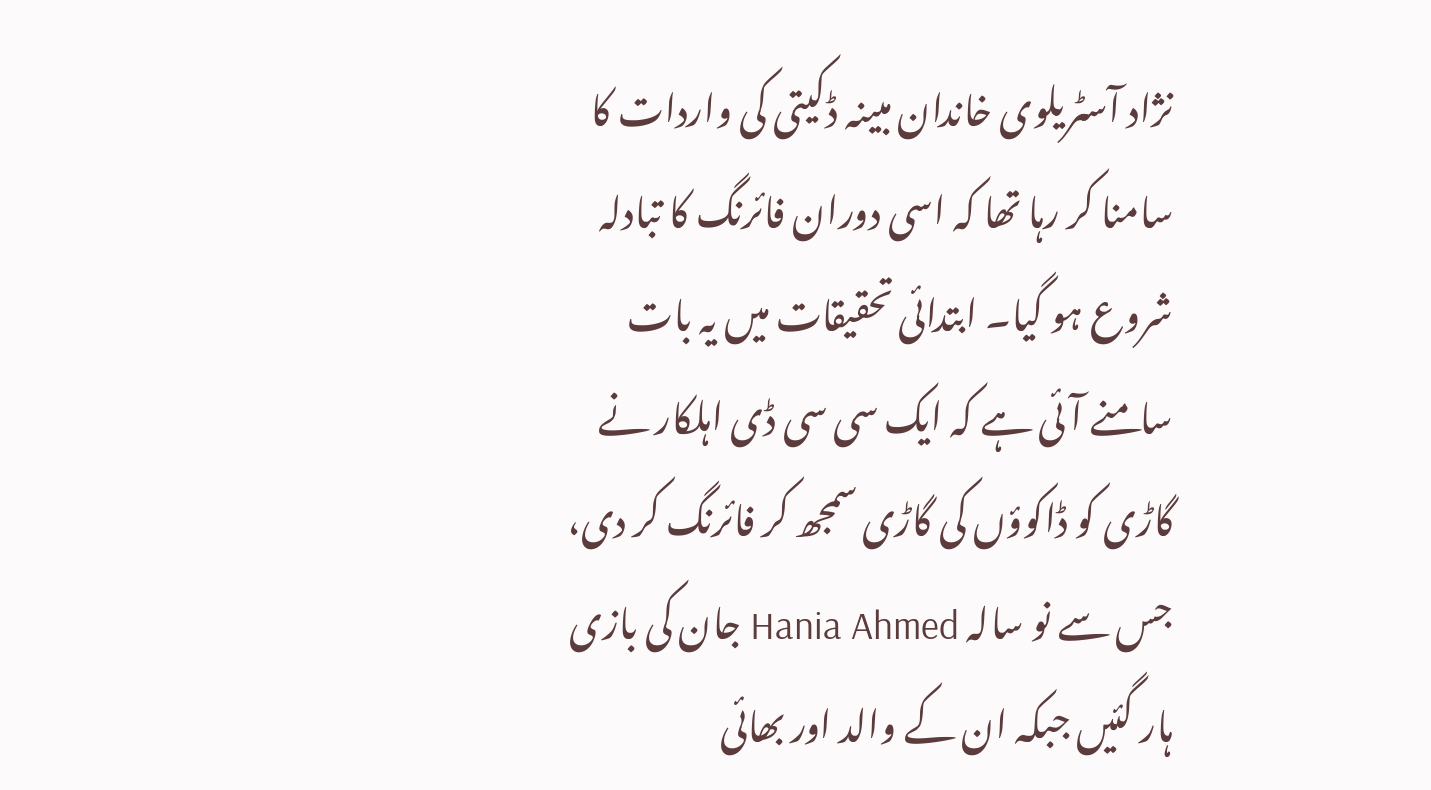نژاد آسٹریلوی خاندان مبینہ ڈکیتی کی واردات کا سامنا کر رہا تھا کہ اسی دوران فائرنگ کا تبادلہ شروع ہو گیا۔ ابتدائی تحقیقات میں یہ بات سامنے آئی ہے کہ ایک سی سی ڈی اہلکار نے گاڑی کو ڈاکوؤں کی گاڑی سمجھ کر فائرنگ کر دی، جس سے نو سالہ Hania Ahmed جان کی بازی ہار گئیں جبکہ ان کے والد اور بھائی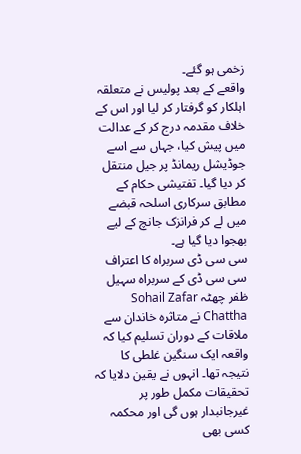زخمی ہو گئے۔
واقعے کے بعد پولیس نے متعلقہ اہلکار کو گرفتار کر لیا اور اس کے خلاف مقدمہ درج کر کے عدالت میں پیش کیا، جہاں سے اسے جوڈیشل ریمانڈ پر جیل منتقل کر دیا گیا۔ تفتیشی حکام کے مطابق سرکاری اسلحہ قبضے میں لے کر فرانزک جانچ کے لیے بھجوا دیا گیا ہے۔
سی سی ڈی سربراہ کا اعتراف
سی سی ڈی کے سربراہ سہیل ظفر چھٹہ Sohail Zafar Chattha نے متاثرہ خاندان سے ملاقات کے دوران تسلیم کیا کہ واقعہ ایک سنگین غلطی کا نتیجہ تھا۔ انہوں نے یقین دلایا کہ تحقیقات مکمل طور پر غیرجانبدار ہوں گی اور محکمہ کسی بھی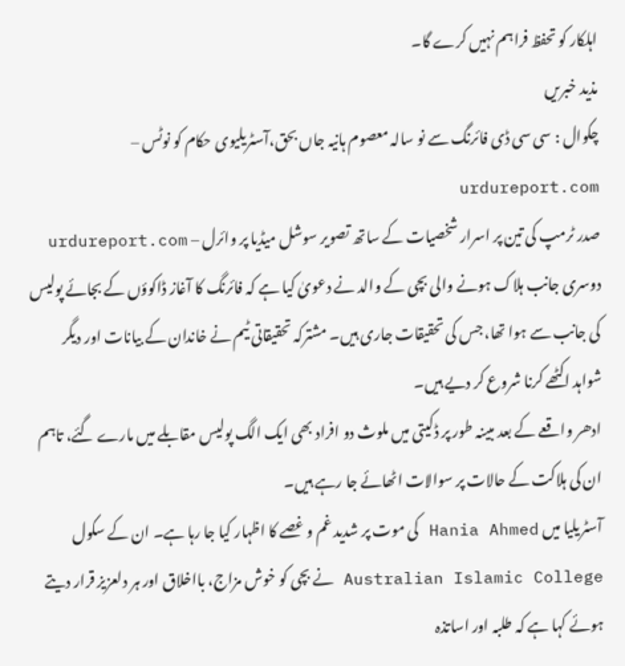اہلکار کو تحفظ فراہم نہیں کرے گا۔
مذید خبریں
چکوال : سی سی ڈی فائرنگ سے نو سالہ معصوم ہانیہ جاں بحق،آسٹریلیوی حکام کو نوٹس – urdureport.com
صدر ٹرمپ کی تین پر اسرار شخصیات کے ساتھ تصویر سوشل میڈیا پر وائرل – urdureport.com
دوسری جانب ہلاک ہونے والی بچی کے والد نے دعویٰ کیا ہے کہ فائرنگ کا آغاز ڈاکوؤں کے بجائے پولیس کی جانب سے ہوا تھا، جس کی تحقیقات جاری ہیں۔ مشترکہ تحقیقاتی ٹیم نے خاندان کے بیانات اور دیگر شواہد اکٹھے کرنا شروع کر دیے ہیں۔
ادھر واقعے کے بعد مبینہ طور پر ڈکیتی میں ملوث دو افراد بھی ایک الگ پولیس مقابلے میں مارے گئے، تاہم ان کی ہلاکت کے حالات پر سوالات اٹھائے جا رہے ہیں۔
آسٹریلیا میں Hania Ahmed کی موت پر شدید غم و غصے کا اظہار کیا جا رہا ہے۔ ان کے سکول Australian Islamic College نے بچی کو خوش مزاج، بااخلاق اور ہر دلعزیز قرار دیتے ہوئے کہا ہے کہ طلبہ اور اساتذہ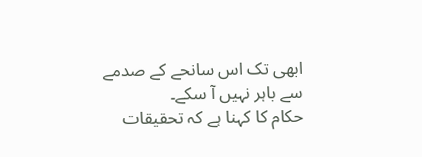ابھی تک اس سانحے کے صدمے سے باہر نہیں آ سکے۔
حکام کا کہنا ہے کہ تحقیقات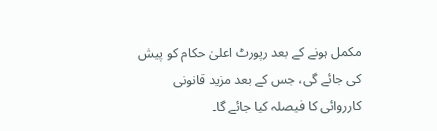مکمل ہونے کے بعد رپورٹ اعلیٰ حکام کو پیش کی جائے گی، جس کے بعد مزید قانونی کارروائی کا فیصلہ کیا جائے گا۔